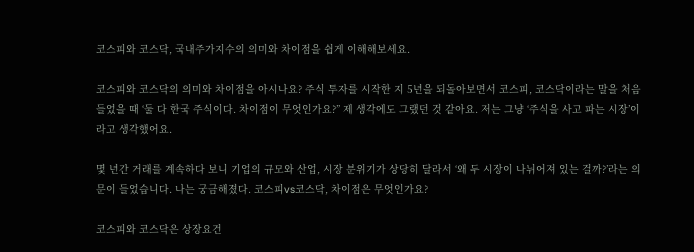코스피와 코스닥, 국내주가지수의 의미와 차이점을 쉽게 이해해보세요.

코스피와 코스닥의 의미와 차이점을 아시나요? 주식 투자를 시작한 지 5년을 되돌아보면서 코스피, 코스닥이라는 말을 처음 들었을 때 ‘둘 다 한국 주식이다. 차이점이 무엇인가요?” 제 생각에도 그랬던 것 같아요. 저는 그냥 ‘주식을 사고 파는 시장’이라고 생각했어요.

몇 년간 거래를 계속하다 보니 기업의 규모와 산업, 시장 분위기가 상당히 달라서 ‘왜 두 시장이 나뉘어져 있는 걸까?’라는 의문이 들었습니다. 나는 궁금해졌다. 코스피vs코스닥, 차이점은 무엇인가요?

코스피와 코스닥은 상장요건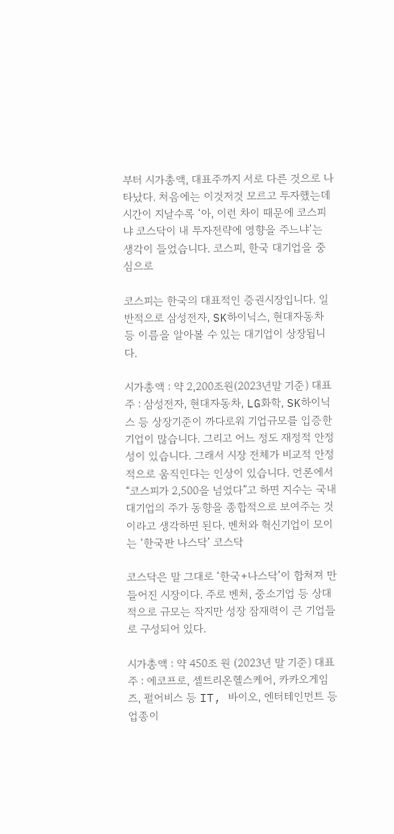부터 시가총액, 대표주까지 서로 다른 것으로 나타났다. 처음에는 이것저것 모르고 투자했는데 시간이 지날수록 ‘아, 이런 차이 때문에 코스피냐 코스닥이 내 투자전략에 영향을 주느냐’는 생각이 들었습니다. 코스피, 한국 대기업을 중심으로

코스피는 한국의 대표적인 증권시장입니다. 일반적으로 삼성전자, SK하이닉스, 현대자동차 등 이름을 알아볼 수 있는 대기업이 상장됩니다.

시가총액 : 약 2,200조원(2023년말 기준) 대표주 : 삼성전자, 현대자동차, LG화학, SK하이닉스 등 상장기준이 까다로워 기업규모를 입증한 기업이 많습니다. 그리고 어느 정도 재정적 안정성이 있습니다. 그래서 시장 전체가 비교적 안정적으로 움직인다는 인상이 있습니다. 언론에서 “코스피가 2,500을 넘었다”고 하면 지수는 국내 대기업의 주가 동향을 종합적으로 보여주는 것이라고 생각하면 된다. 벤처와 혁신기업이 모이는 ‘한국판 나스닥’ 코스닥

코스닥은 말 그대로 ‘한국+나스닥’이 합쳐져 만들어진 시장이다. 주로 벤처, 중소기업 등 상대적으로 규모는 작지만 성장 잠재력이 큰 기업들로 구성되어 있다.

시가총액 : 약 450조 원 (2023년 말 기준) 대표주 : 에코프로, 셀트리온헬스케어, 카카오게임즈, 펄어비스 등 IT, 바이오, 엔터테인먼트 등 업종이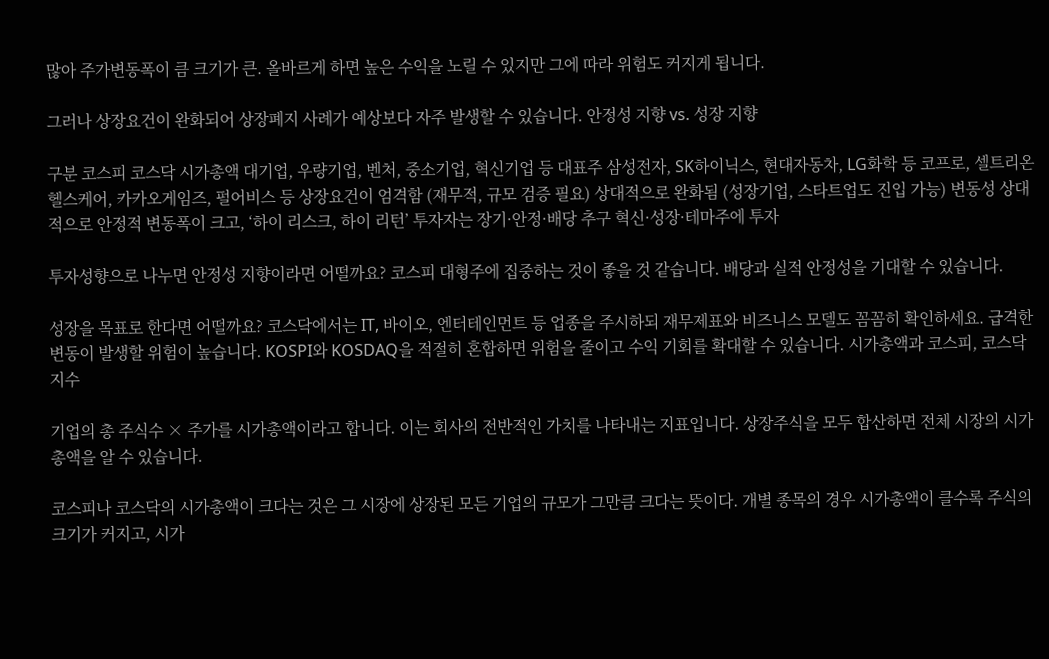많아 주가변동폭이 큼 크기가 큰. 올바르게 하면 높은 수익을 노릴 수 있지만 그에 따라 위험도 커지게 됩니다.

그러나 상장요건이 완화되어 상장폐지 사례가 예상보다 자주 발생할 수 있습니다. 안정성 지향 vs. 성장 지향

구분 코스피 코스닥 시가총액 대기업, 우량기업, 벤처, 중소기업, 혁신기업 등 대표주 삼성전자, SK하이닉스, 현대자동차, LG화학 등 코프로, 셀트리온헬스케어, 카카오게임즈, 펄어비스 등 상장요건이 엄격함 (재무적, 규모 검증 필요) 상대적으로 완화됨 (성장기업, 스타트업도 진입 가능) 변동성 상대적으로 안정적 변동폭이 크고, ‘하이 리스크, 하이 리턴’ 투자자는 장기·안정·배당 추구 혁신·성장·테마주에 투자

투자성향으로 나누면 안정성 지향이라면 어떨까요? 코스피 대형주에 집중하는 것이 좋을 것 같습니다. 배당과 실적 안정성을 기대할 수 있습니다.

성장을 목표로 한다면 어떨까요? 코스닥에서는 IT, 바이오, 엔터테인먼트 등 업종을 주시하되 재무제표와 비즈니스 모델도 꼼꼼히 확인하세요. 급격한 변동이 발생할 위험이 높습니다. KOSPI와 KOSDAQ을 적절히 혼합하면 위험을 줄이고 수익 기회를 확대할 수 있습니다. 시가총액과 코스피, 코스닥 지수

기업의 총 주식수 × 주가를 시가총액이라고 합니다. 이는 회사의 전반적인 가치를 나타내는 지표입니다. 상장주식을 모두 합산하면 전체 시장의 시가총액을 알 수 있습니다.

코스피나 코스닥의 시가총액이 크다는 것은 그 시장에 상장된 모든 기업의 규모가 그만큼 크다는 뜻이다. 개별 종목의 경우 시가총액이 클수록 주식의 크기가 커지고, 시가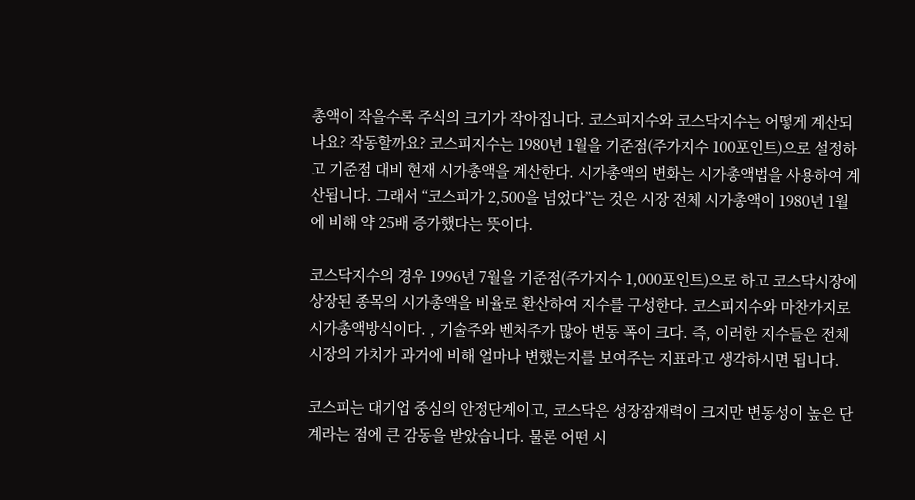총액이 작을수록 주식의 크기가 작아집니다. 코스피지수와 코스닥지수는 어떻게 계산되나요? 작동할까요? 코스피지수는 1980년 1월을 기준점(주가지수 100포인트)으로 설정하고 기준점 대비 현재 시가총액을 계산한다. 시가총액의 변화는 시가총액법을 사용하여 계산됩니다. 그래서 “코스피가 2,500을 넘었다”는 것은 시장 전체 시가총액이 1980년 1월에 비해 약 25배 증가했다는 뜻이다.

코스닥지수의 경우 1996년 7월을 기준점(주가지수 1,000포인트)으로 하고 코스닥시장에 상장된 종목의 시가총액을 비율로 환산하여 지수를 구성한다. 코스피지수와 마찬가지로 시가총액방식이다. , 기술주와 벤처주가 많아 변동 폭이 크다. 즉, 이러한 지수들은 전체 시장의 가치가 과거에 비해 얼마나 변했는지를 보여주는 지표라고 생각하시면 됩니다.

코스피는 대기업 중심의 안정단계이고, 코스닥은 성장잠재력이 크지만 변동성이 높은 단계라는 점에 큰 감동을 받았습니다. 물론 어떤 시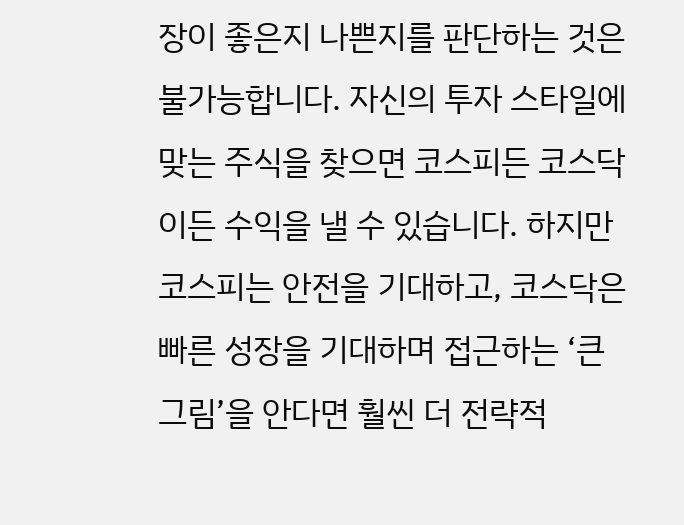장이 좋은지 나쁜지를 판단하는 것은 불가능합니다. 자신의 투자 스타일에 맞는 주식을 찾으면 코스피든 코스닥이든 수익을 낼 수 있습니다. 하지만 코스피는 안전을 기대하고, 코스닥은 빠른 성장을 기대하며 접근하는 ‘큰 그림’을 안다면 훨씬 더 전략적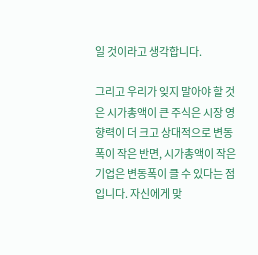일 것이라고 생각합니다.

그리고 우리가 잊지 말아야 할 것은 시가총액이 큰 주식은 시장 영향력이 더 크고 상대적으로 변동폭이 작은 반면, 시가총액이 작은 기업은 변동폭이 클 수 있다는 점입니다. 자신에게 맞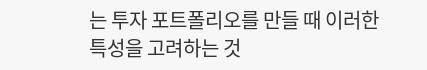는 투자 포트폴리오를 만들 때 이러한 특성을 고려하는 것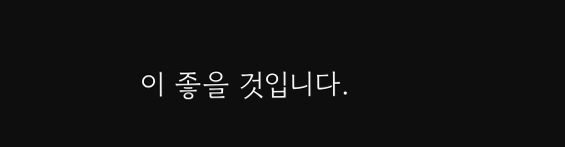이 좋을 것입니다.